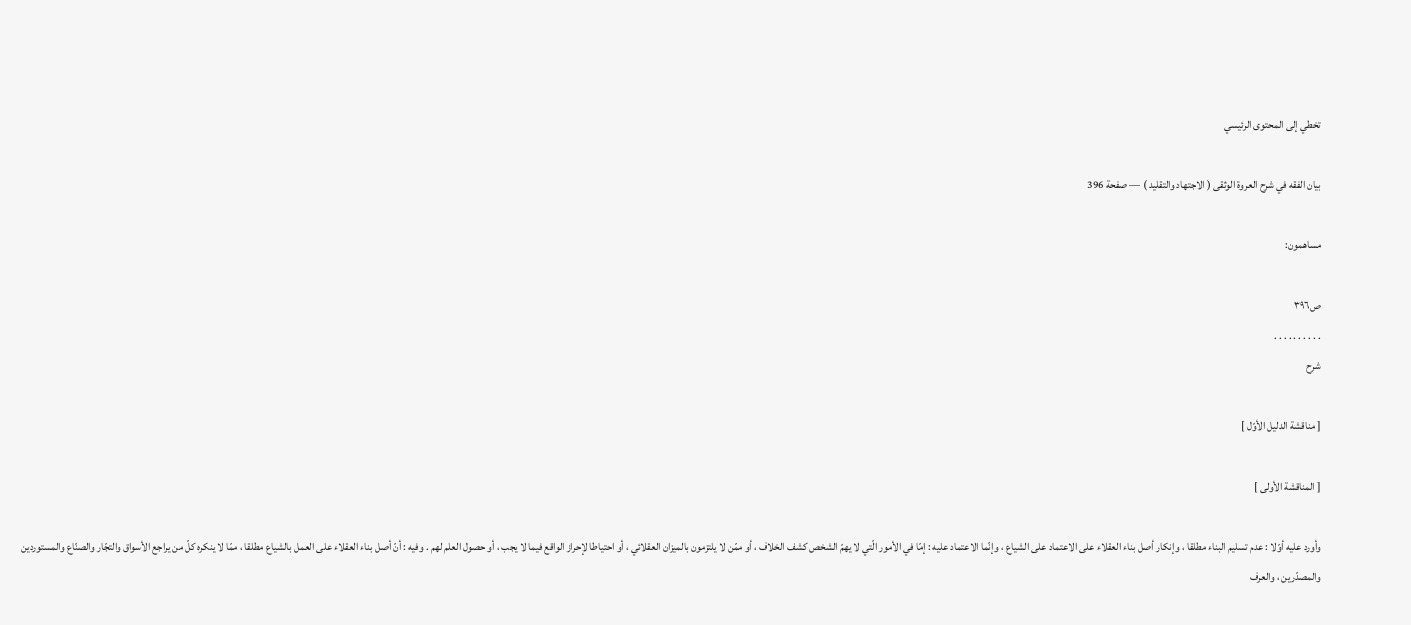تخطي إلى المحتوى الرئيسي

بيان الفقه في شرح العروة الوثقى ( الاجتهاد والتقليد ) — صفحة 396

مساهمون:

ص٣٩٦
. . . . . . . . . .
شرح

[ مناقشة الدليل الأوّل ]

[ المناقشة الأولى ]

وأورد عليه أوّلا : عدم تسليم البناء مطلقا ، وإنكار أصل بناء العقلاء على الاعتماد على الشياع ، وإنّما الاعتماد عليه : إمّا في الأمور الّتي لا يهمّ الشخص كشف الخلاف ، أو ممّن لا يلتزمون بالميزان العقلائي ، أو احتياطا لإحراز الواقع فيما لا يجب ، أو حصول العلم لهم . وفيه : أنّ أصل بناء العقلاء على العمل بالشياع مطلقا ، ممّا لا ينكره كلّ من يراجع الأسواق والتجّار والصنّاع والمستوردين والمصدّرين ، والعرف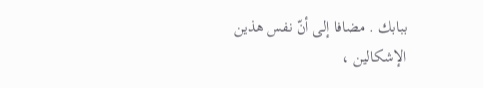ببابك . مضافا إلى أنّ نفس هذين الإشكالين ،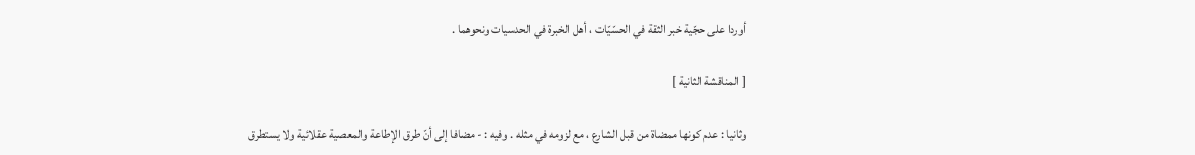أوردا على حجّية خبر الثقة في الحسّيّات ، أهل الخبرة في الحدسيات ونحوهما .

[ المناقشة الثانية ]

وثانيا : عدم كونها ممضاة من قبل الشارع ، مع لزومه في مثله . وفيه : - مضافا إلى أنّ طرق الإطاعة والمعصية عقلائية ولا يستطرق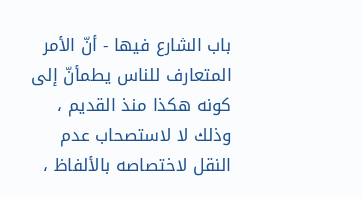باب الشارع فيها - أنّ الأمر المتعارف للناس يطمأنّ إلى كونه هكذا منذ القديم ، وذلك لا لاستصحاب عدم النقل لاختصاصه بالألفاظ ،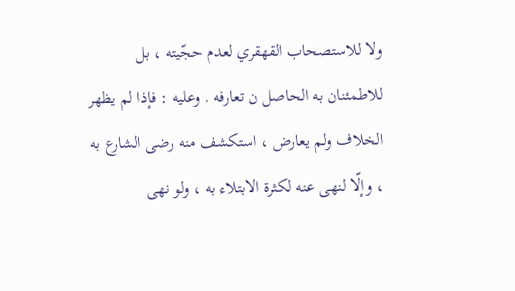ولا للاستصحاب القهقري لعدم حجّيته ، بل للاطمئنان به الحاصل ن تعارفه . وعليه : فإذا لم يظهر الخلاف ولم يعارض ، استكشف منه رضى الشارع به ، وإلّا لنهى عنه لكثرة الابتلاء به ، ولو نهى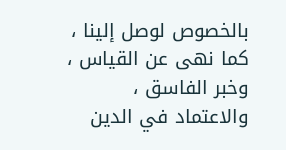بالخصوص لوصل إلينا ، كما نهى عن القياس ، وخبر الفاسق ، والاعتماد في الدين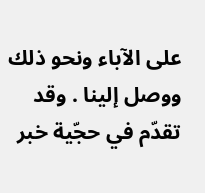على الآباء ونحو ذلك ووصل إلينا . وقد تقدّم في حجّية خبر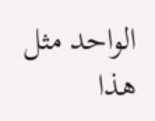الواحد مثل هذا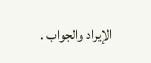الإيراد والجواب .